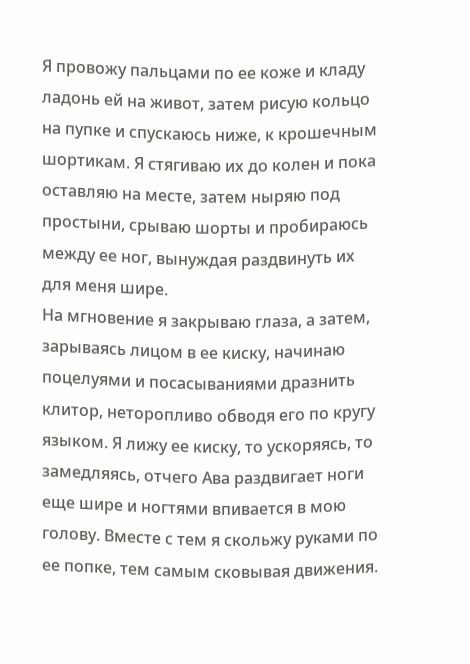Я провожу пальцами по ее коже и кладу ладонь ей на живот, затем рисую кольцо на пупке и спускаюсь ниже, к крошечным шортикам. Я стягиваю их до колен и пока оставляю на месте, затем ныряю под простыни, срываю шорты и пробираюсь между ее ног, вынуждая раздвинуть их для меня шире.
На мгновение я закрываю глаза, а затем, зарываясь лицом в ее киску, начинаю поцелуями и посасываниями дразнить клитор, неторопливо обводя его по кругу языком. Я лижу ее киску, то ускоряясь, то замедляясь, отчего Ава раздвигает ноги еще шире и ногтями впивается в мою голову. Вместе с тем я скольжу руками по ее попке, тем самым сковывая движения.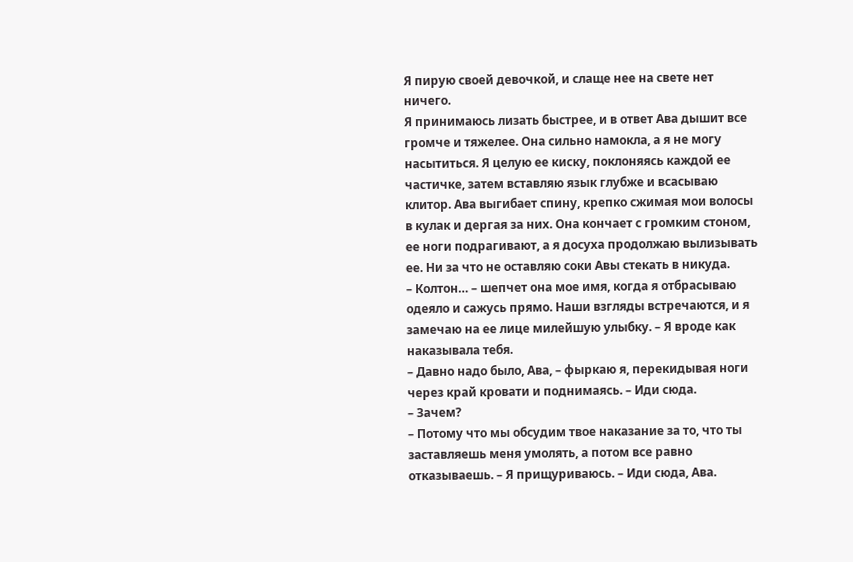Я пирую своей девочкой, и слаще нее на свете нет ничего.
Я принимаюсь лизать быстрее, и в ответ Ава дышит все громче и тяжелее. Она сильно намокла, а я не могу насытиться. Я целую ее киску, поклоняясь каждой ее частичке, затем вставляю язык глубже и всасываю клитор. Ава выгибает спину, крепко сжимая мои волосы в кулак и дергая за них. Она кончает с громким стоном, ее ноги подрагивают, а я досуха продолжаю вылизывать ее. Ни за что не оставляю соки Авы стекать в никуда.
– Колтон… – шепчет она мое имя, когда я отбрасываю одеяло и сажусь прямо. Наши взгляды встречаются, и я замечаю на ее лице милейшую улыбку. – Я вроде как наказывала тебя.
– Давно надо было, Ава, – фыркаю я, перекидывая ноги через край кровати и поднимаясь. – Иди сюда.
– Зачем?
– Потому что мы обсудим твое наказание за то, что ты заставляешь меня умолять, а потом все равно отказываешь. – Я прищуриваюсь. – Иди сюда, Ава.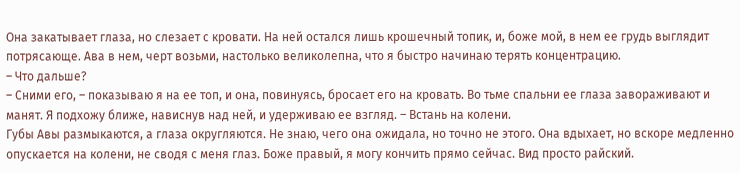Она закатывает глаза, но слезает с кровати. На ней остался лишь крошечный топик, и, боже мой, в нем ее грудь выглядит потрясающе. Ава в нем, черт возьми, настолько великолепна, что я быстро начинаю терять концентрацию.
– Что дальше?
– Сними его, – показываю я на ее топ, и она, повинуясь, бросает его на кровать. Во тьме спальни ее глаза завораживают и манят. Я подхожу ближе, нависнув над ней, и удерживаю ее взгляд. – Встань на колени.
Губы Авы размыкаются, а глаза округляются. Не знаю, чего она ожидала, но точно не этого. Она вдыхает, но вскоре медленно опускается на колени, не сводя с меня глаз. Боже правый, я могу кончить прямо сейчас. Вид просто райский.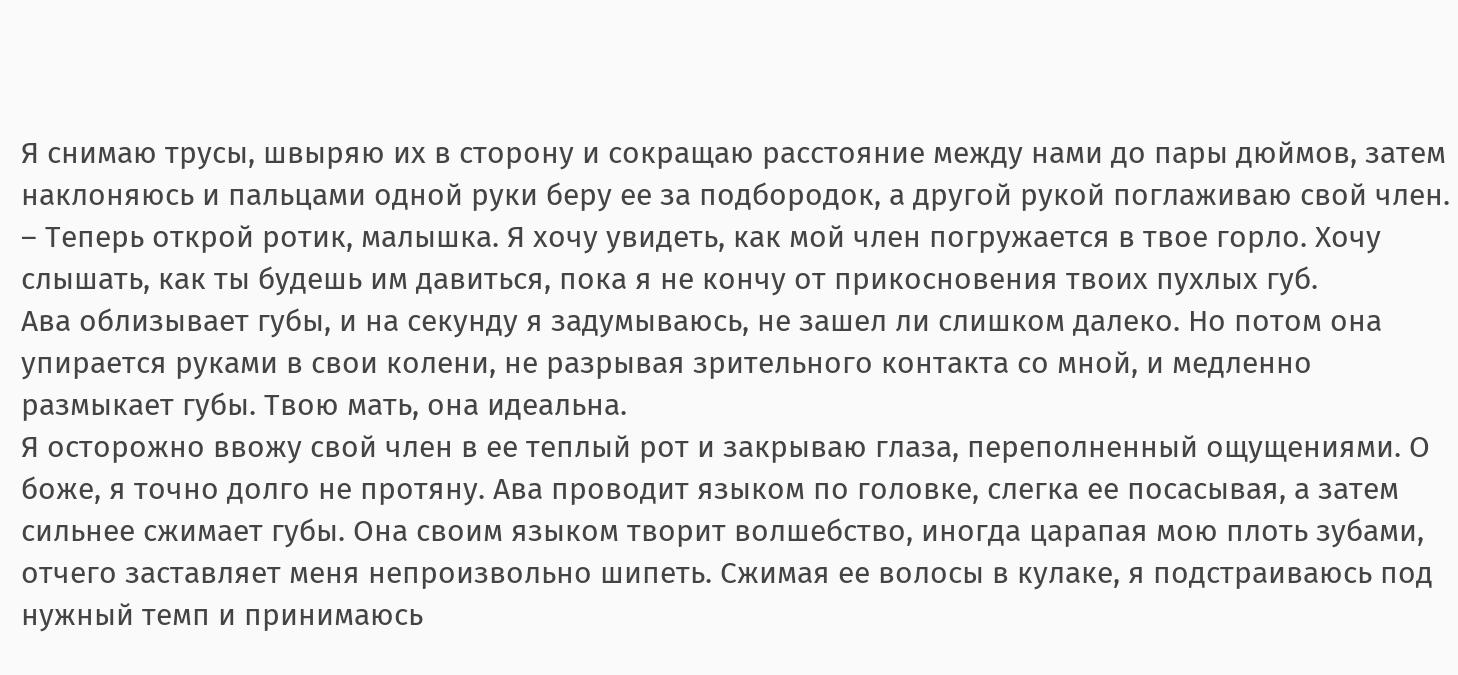Я снимаю трусы, швыряю их в сторону и сокращаю расстояние между нами до пары дюймов, затем наклоняюсь и пальцами одной руки беру ее за подбородок, а другой рукой поглаживаю свой член.
– Теперь открой ротик, малышка. Я хочу увидеть, как мой член погружается в твое горло. Хочу слышать, как ты будешь им давиться, пока я не кончу от прикосновения твоих пухлых губ.
Ава облизывает губы, и на секунду я задумываюсь, не зашел ли слишком далеко. Но потом она упирается руками в свои колени, не разрывая зрительного контакта со мной, и медленно размыкает губы. Твою мать, она идеальна.
Я осторожно ввожу свой член в ее теплый рот и закрываю глаза, переполненный ощущениями. О боже, я точно долго не протяну. Ава проводит языком по головке, слегка ее посасывая, а затем сильнее сжимает губы. Она своим языком творит волшебство, иногда царапая мою плоть зубами, отчего заставляет меня непроизвольно шипеть. Сжимая ее волосы в кулаке, я подстраиваюсь под нужный темп и принимаюсь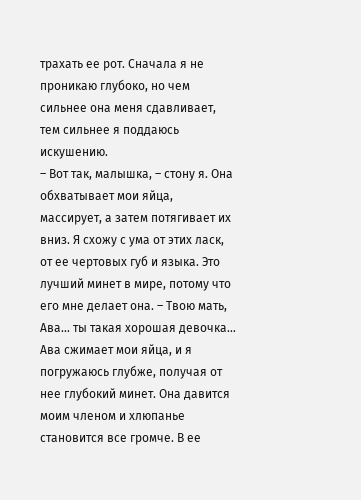трахать ее рот. Сначала я не проникаю глубоко, но чем сильнее она меня сдавливает, тем сильнее я поддаюсь искушению.
– Вот так, малышка, – стону я. Она обхватывает мои яйца, массирует, а затем потягивает их вниз. Я схожу с ума от этих ласк, от ее чертовых губ и языка. Это лучший минет в мире, потому что его мне делает она. – Твою мать, Ава… ты такая хорошая девочка…
Ава сжимает мои яйца, и я погружаюсь глубже, получая от нее глубокий минет. Она давится моим членом и хлюпанье становится все громче. В ее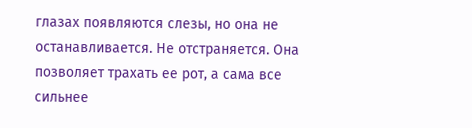глазах появляются слезы, но она не останавливается. Не отстраняется. Она позволяет трахать ее рот, а сама все сильнее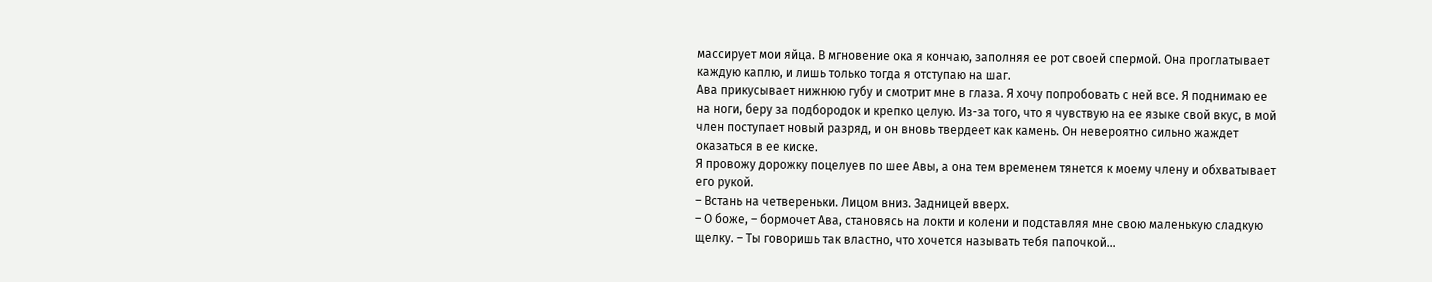массирует мои яйца. В мгновение ока я кончаю, заполняя ее рот своей спермой. Она проглатывает каждую каплю, и лишь только тогда я отступаю на шаг.
Ава прикусывает нижнюю губу и смотрит мне в глаза. Я хочу попробовать с ней все. Я поднимаю ее на ноги, беру за подбородок и крепко целую. Из-за того, что я чувствую на ее языке свой вкус, в мой член поступает новый разряд, и он вновь твердеет как камень. Он невероятно сильно жаждет оказаться в ее киске.
Я провожу дорожку поцелуев по шее Авы, а она тем временем тянется к моему члену и обхватывает его рукой.
– Встань на четвереньки. Лицом вниз. Задницей вверх.
– О боже, – бормочет Ава, становясь на локти и колени и подставляя мне свою маленькую сладкую щелку. – Ты говоришь так властно, что хочется называть тебя папочкой…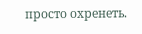просто охренеть.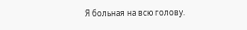Я больная на всю голову.